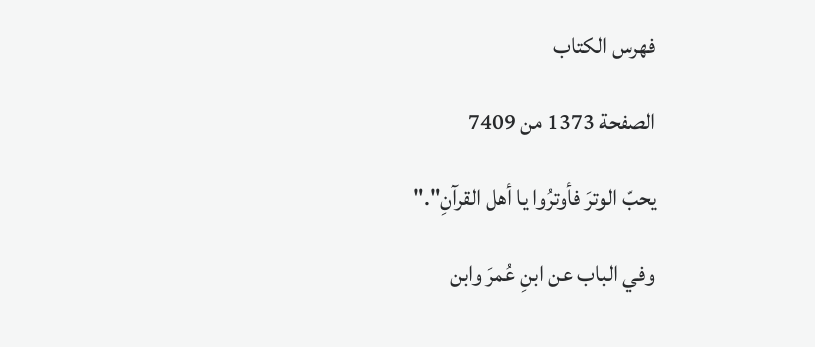فهرس الكتاب

الصفحة 1373 من 7409

يحبّ الوترَ فأوترُوا يا أهل القرآنِ"."

وفي الباب عن ابنِ عُمرَ وابن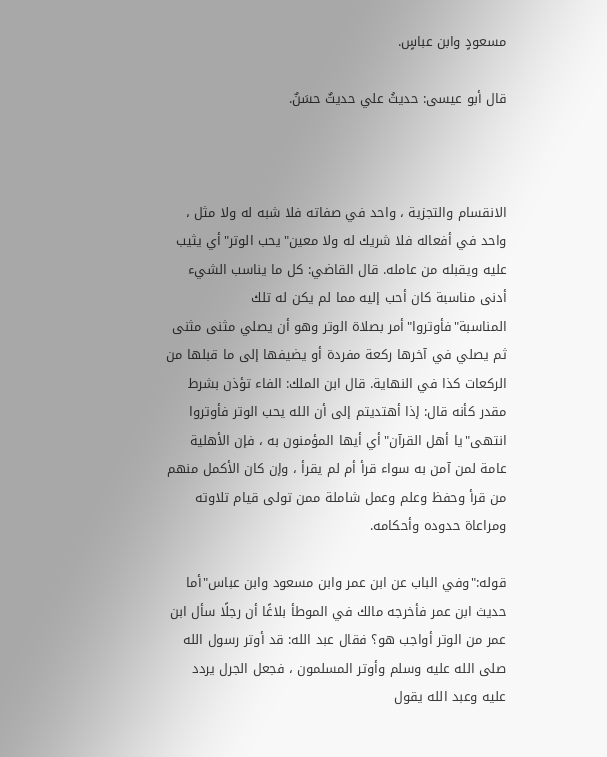مسعودٍ وابن عباسٍ.

قال أبو عيسى: حديثُ علي حديثٌ حسَنٌ.



الانقسام والتجزية ، واحد في صفاته فلا شبه له ولا مثل ، واحد في أفعاله فلا شريك له ولا معين"يحب الوتر"أي يثيب عليه ويقبله من عامله. قال القاضي: كل ما يناسب الشيء أدنى مناسبة كان أحب إليه مما لم يكن له تلك المناسبة"فأوتروا"أمر بصلاة الوتر وهو أن يصلي مثنى مثنى ثم يصلي في آخرها ركعة مفردة أو يضيفها إلى ما قبلها من الركعات كذا في النهاية. قال ابن الملك: الفاء تؤذن بشرط مقدر كأنه قال: إذا أهتديتم إلى أن الله يحب الوتر فأوتروا انتهى"يا أهل القرآن"أي أيها المؤمنون به ، فإن الأهلية عامة لمن آمن به سواء قرأ أم لم يقرأ ، وإن كان الأكمل منهم من قرأ وحفظ وعلم وعمل شاملة ممن تولى قيام تلاوته ومراعاة حدوده وأحكامه.

قوله:"وفي الباب عن ابن عمر وابن مسعود وابن عباس"أما حديث ابن عمر فأخرجه مالك في الموطأ بلاغًا أن رجلًا سأل ابن عمر من الوتر أواجب هو؟ فقال عبد الله: قد أوتر رسول الله صلى الله عليه وسلم وأوتر المسلمون ، فجعل الجرل يردد عليه وعبد الله يقول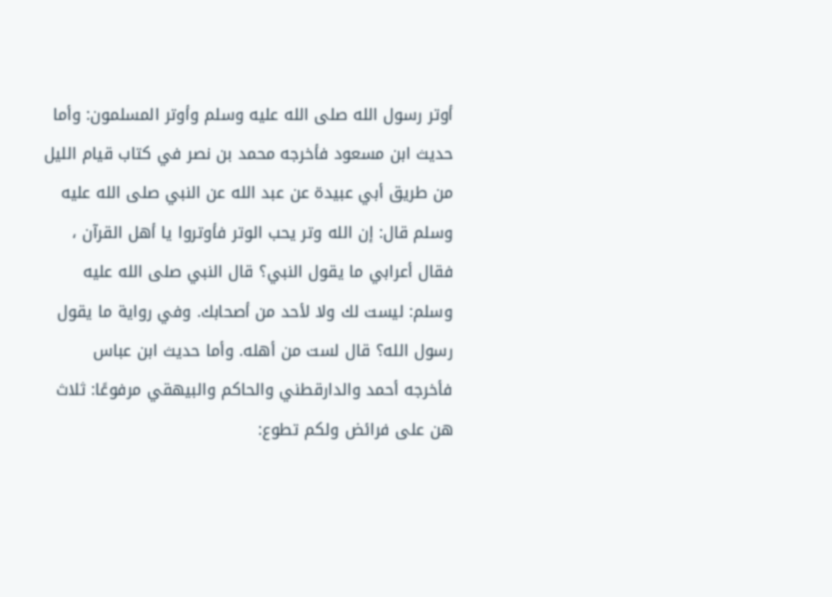أوتر رسول الله صلى الله عليه وسلم وأوتر المسلمون: وأما حديث ابن مسعود فأخرجه محمد بن نصر في كتاب قيام الليل من طريق أبي عبيدة عن عبد الله عن النبي صلى الله عليه وسلم قال: إن الله وتر يحب الوتر فأوتروا يا أهل القرآن ، فقال أعرابي ما يقول النبي؟ قال النبي صلى الله عليه وسلم: ليست لك ولا لأحد من أصحابك. وفي رواية ما يقول رسول الله؟ قال لست من أهله. وأما حديث ابن عباس فأخرجه أحمد والدارقطني والحاكم والبيهقي مرفوعًا: ثلاث هن على فرائض ولكم تطوع: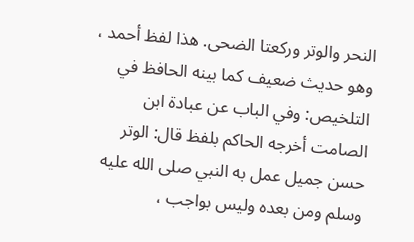النحر والوتر وركعتا الضحى. هذا لفظ أحمد ، وهو حديث ضعيف كما بينه الحافظ في التلخيص: وفي الباب عن عبادة ابن الصامت أخرجه الحاكم بلفظ قال: الوتر حسن جميل عمل به النبي صلى الله عليه وسلم ومن بعده وليس بواجب ،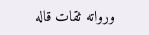ورواته ثقات قاله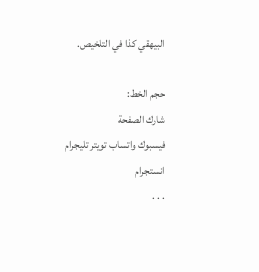البيهقي كذا في التلخيص.

حجم الخط:
شارك الصفحة
فيسبوك واتساب تويتر تليجرام انستجرام
. . .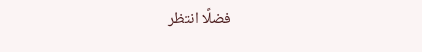فضلًا انتظر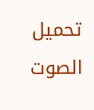تحميل الصوت